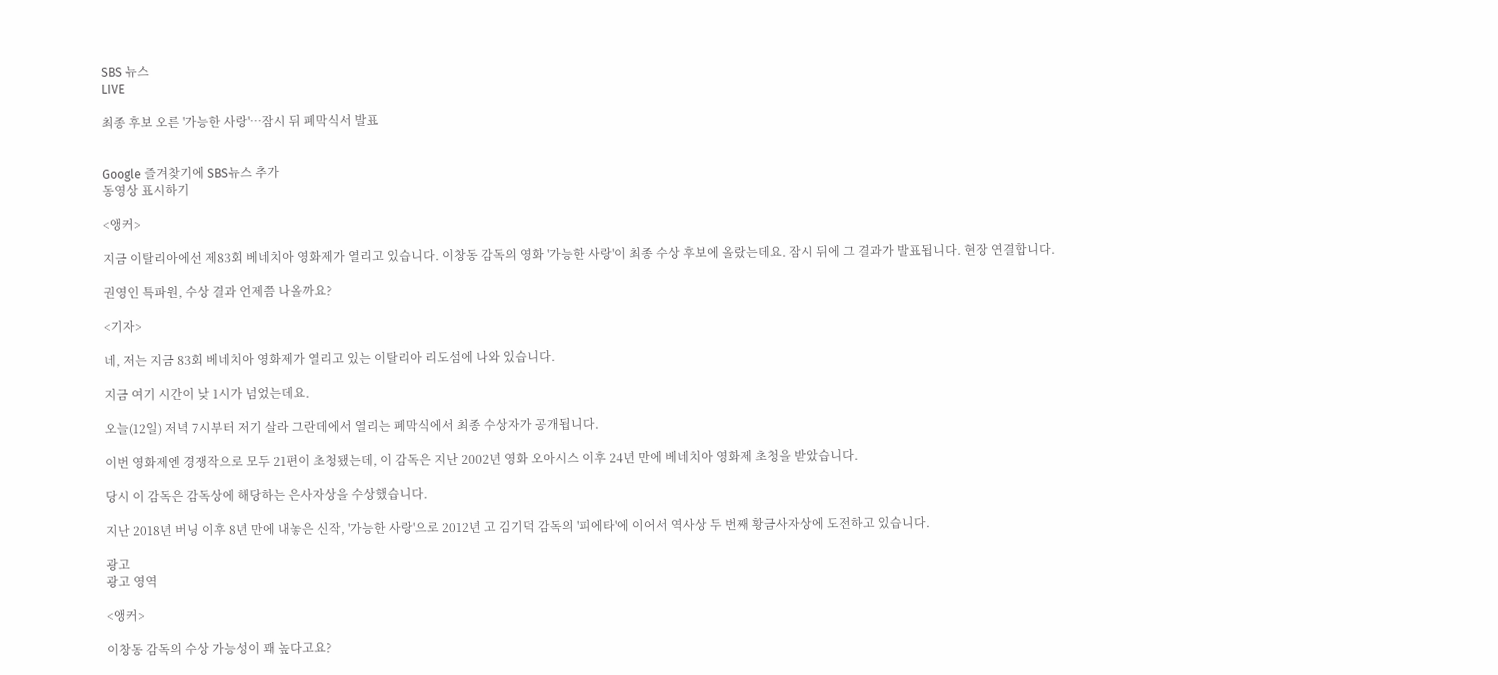SBS 뉴스
LIVE

최종 후보 오른 '가능한 사랑'…잠시 뒤 폐막식서 발표


Google 즐겨찾기에 SBS뉴스 추가
동영상 표시하기

<앵커>

지금 이탈리아에선 제83회 베네치아 영화제가 열리고 있습니다. 이창동 감독의 영화 '가능한 사랑'이 최종 수상 후보에 올랐는데요. 잠시 뒤에 그 결과가 발표됩니다. 현장 연결합니다.

권영인 특파원, 수상 결과 언제쯤 나올까요?

<기자>

네, 저는 지금 83회 베네치아 영화제가 열리고 있는 이탈리아 리도섬에 나와 있습니다.

지금 여기 시간이 낮 1시가 넘었는데요.

오늘(12일) 저녁 7시부터 저기 살라 그란데에서 열리는 폐막식에서 최종 수상자가 공개됩니다.

이번 영화제엔 경쟁작으로 모두 21편이 초청됐는데, 이 감독은 지난 2002년 영화 오아시스 이후 24년 만에 베네치아 영화제 초청을 받았습니다.

당시 이 감독은 감독상에 해당하는 은사자상을 수상했습니다.

지난 2018년 버닝 이후 8년 만에 내놓은 신작, '가능한 사랑'으로 2012년 고 김기덕 감독의 '피에타'에 이어서 역사상 두 번째 황금사자상에 도전하고 있습니다.

광고
광고 영역

<앵커>

이창동 감독의 수상 가능성이 꽤 높다고요?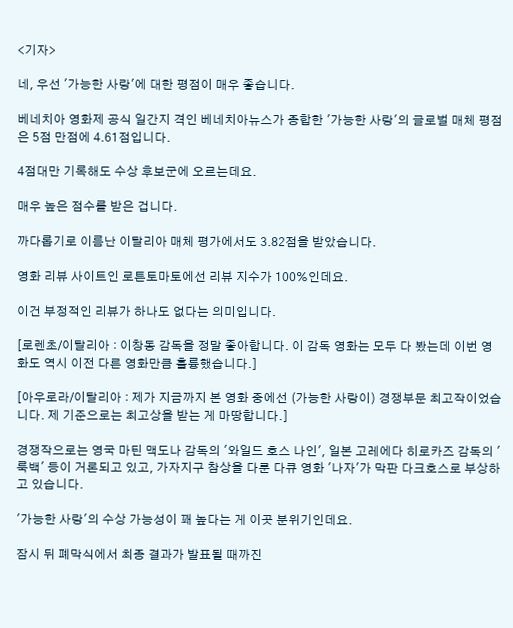<기자>

네, 우선 '가능한 사랑'에 대한 평점이 매우 좋습니다.

베네치아 영화제 공식 일간지 격인 베네치아뉴스가 종합한 '가능한 사랑'의 글로벌 매체 평점은 5점 만점에 4.61점입니다.

4점대만 기록해도 수상 후보군에 오르는데요.

매우 높은 점수를 받은 겁니다.

까다롭기로 이름난 이탈리아 매체 평가에서도 3.82점을 받았습니다.

영화 리뷰 사이트인 로튼토마토에선 리뷰 지수가 100%인데요.

이건 부정적인 리뷰가 하나도 없다는 의미입니다.

[로렌초/이탈리아 : 이창동 감독을 정말 좋아합니다. 이 감독 영화는 모두 다 봤는데 이번 영화도 역시 이전 다른 영화만큼 훌륭했습니다.]

[아우로라/이탈리아 : 제가 지금까지 본 영화 중에선 (가능한 사랑이) 경쟁부문 최고작이었습니다. 제 기준으로는 최고상을 받는 게 마땅합니다.]

경쟁작으로는 영국 마틴 맥도나 감독의 '와일드 호스 나인', 일본 고레에다 히로카즈 감독의 '룩백' 등이 거론되고 있고, 가자지구 참상을 다룬 다큐 영화 '나자'가 막판 다크호스로 부상하고 있습니다.

'가능한 사랑'의 수상 가능성이 꽤 높다는 게 이곳 분위기인데요.

잠시 뒤 폐막식에서 최종 결과가 발표될 때까진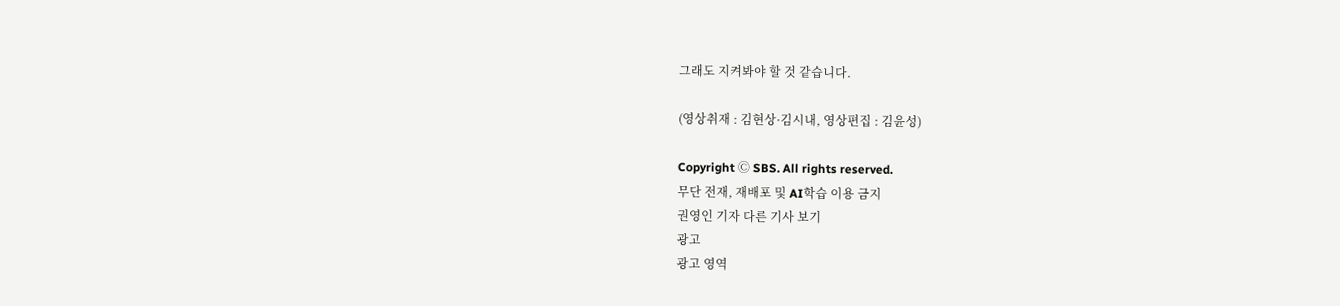그래도 지켜봐야 할 것 같습니다.

(영상취재 : 김현상·김시내, 영상편집 : 김윤성)

Copyright Ⓒ SBS. All rights reserved.
무단 전재, 재배포 및 AI학습 이용 금지
권영인 기자 다른 기사 보기
광고
광고 영역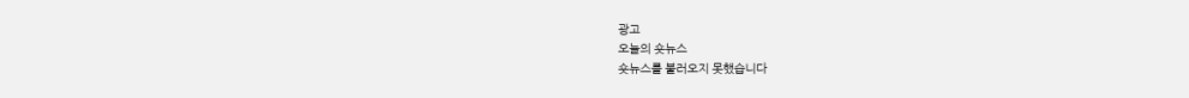광고
오늘의 숏뉴스
숏뉴스를 불러오지 못했습니다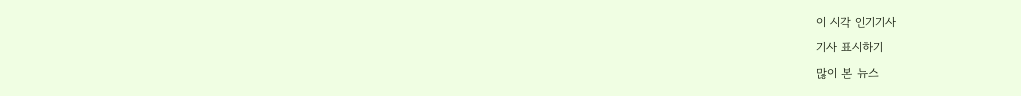이 시각 인기기사
기사 표시하기
많이 본 뉴스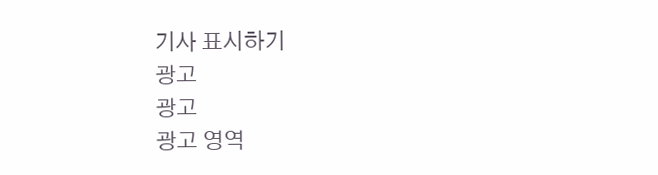기사 표시하기
광고
광고
광고 영역